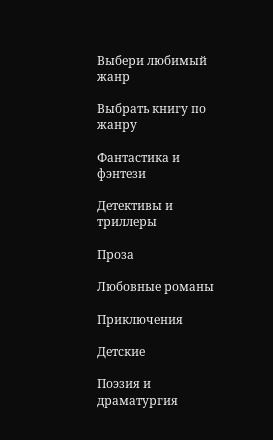Выбери любимый жанр

Выбрать книгу по жанру

Фантастика и фэнтези

Детективы и триллеры

Проза

Любовные романы

Приключения

Детские

Поэзия и драматургия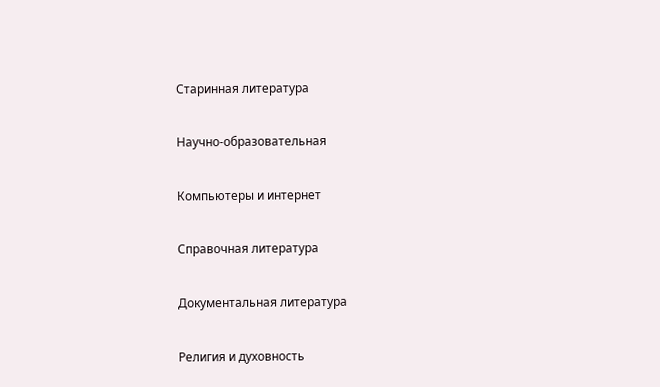Старинная литература

Научно-образовательная

Компьютеры и интернет

Справочная литература

Документальная литература

Религия и духовность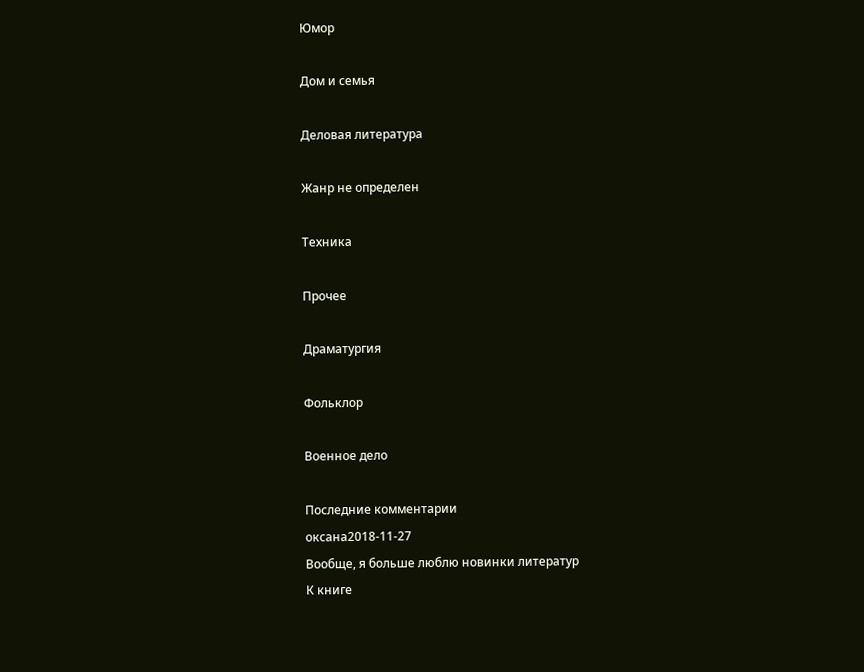Юмор

Дом и семья

Деловая литература

Жанр не определен

Техника

Прочее

Драматургия

Фольклор

Военное дело

Последние комментарии
оксана2018-11-27
Вообще, я больше люблю новинки литератур
К книге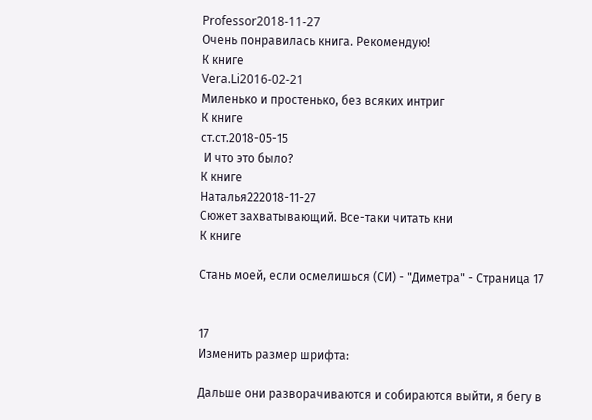Professor2018-11-27
Очень понравилась книга. Рекомендую!
К книге
Vera.Li2016-02-21
Миленько и простенько, без всяких интриг
К книге
ст.ст.2018-05-15
 И что это было?
К книге
Наталья222018-11-27
Сюжет захватывающий. Все-таки читать кни
К книге

Стань моей, если осмелишься (СИ) - "Диметра" - Страница 17


17
Изменить размер шрифта:

Дальше они разворачиваются и собираются выйти, я бегу в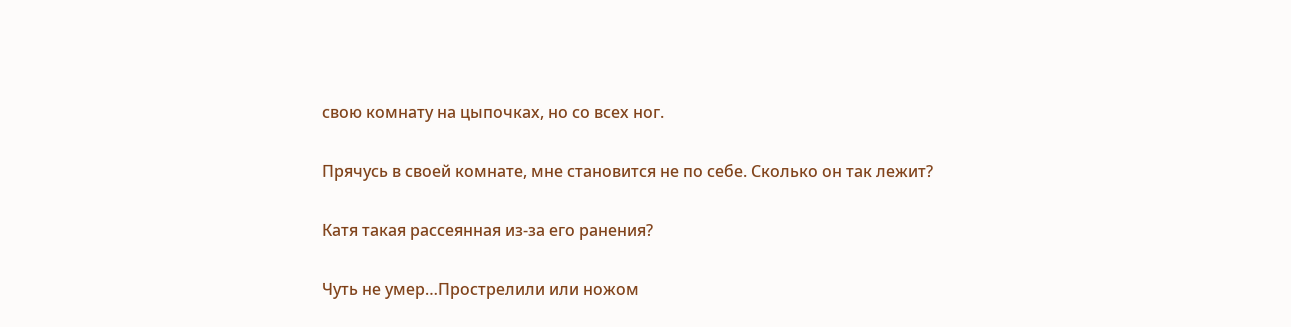свою комнату на цыпочках, но со всех ног.

Прячусь в своей комнате, мне становится не по себе. Сколько он так лежит?

Катя такая рассеянная из-за его ранения?

Чуть не умер…Прострелили или ножом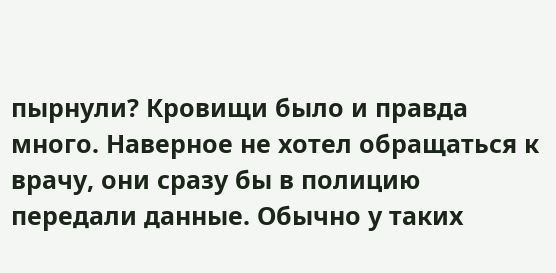пырнули? Кровищи было и правда много. Наверное не хотел обращаться к врачу, они сразу бы в полицию передали данные. Обычно у таких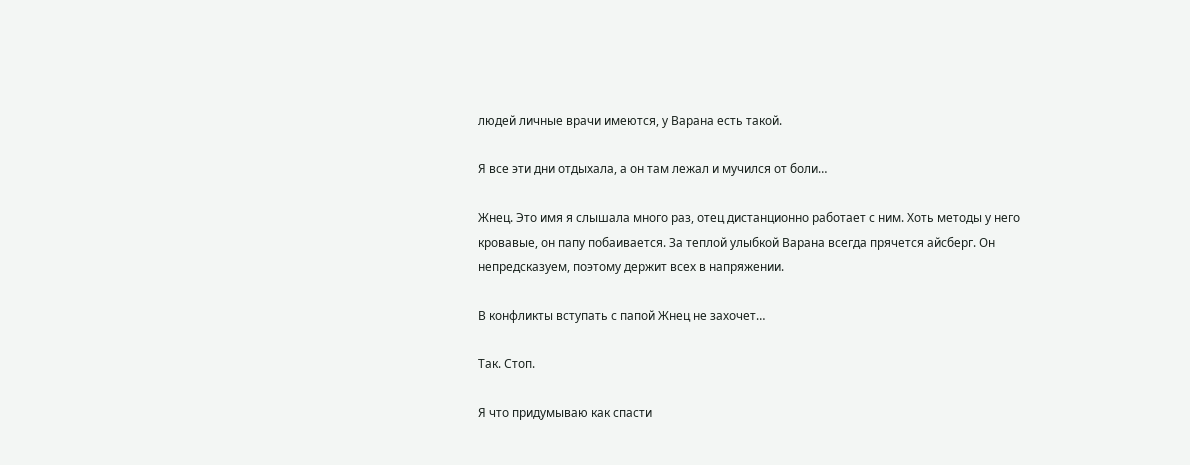людей личные врачи имеются, у Варана есть такой.

Я все эти дни отдыхала, а он там лежал и мучился от боли…

Жнец. Это имя я слышала много раз, отец дистанционно работает с ним. Хоть методы у него кровавые, он папу побаивается. За теплой улыбкой Варана всегда прячется айсберг. Он непредсказуем, поэтому держит всех в напряжении.

В конфликты вступать с папой Жнец не захочет…

Так. Стоп.

Я что придумываю как спасти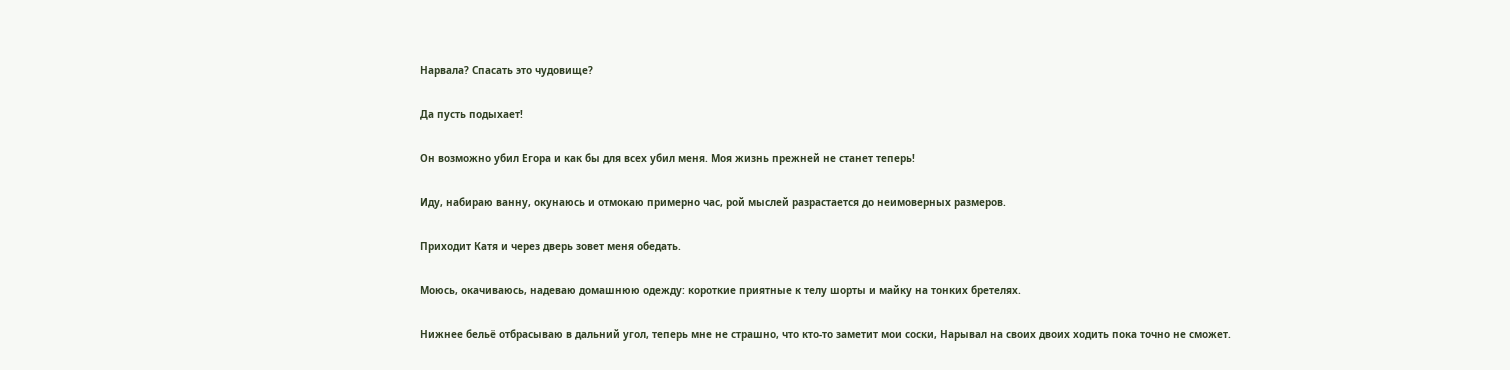Нарвала? Спасать это чудовище?

Да пусть подыхает!

Он возможно убил Егора и как бы для всех убил меня. Моя жизнь прежней не станет теперь!

Иду, набираю ванну, окунаюсь и отмокаю примерно час, рой мыслей разрастается до неимоверных размеров.

Приходит Катя и через дверь зовет меня обедать.

Моюсь, окачиваюсь, надеваю домашнюю одежду: короткие приятные к телу шорты и майку на тонких бретелях.

Нижнее бельё отбрасываю в дальний угол, теперь мне не страшно, что кто-то заметит мои соски, Нарывал на своих двоих ходить пока точно не сможет.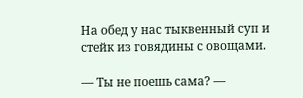На обед у нас тыквенный суп и стейк из говядины с овощами.

— Ты не поешь сама? —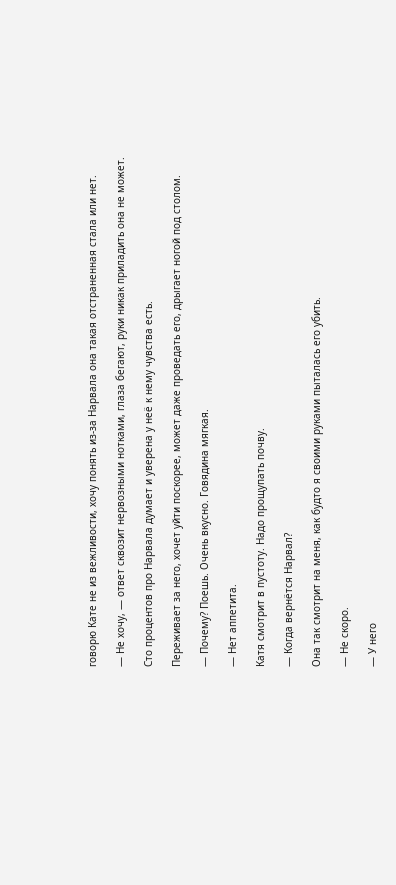говорю Кате не из вежливости, хочу понять из-за Нарвала она такая отстраненная стала или нет.

— Не хочу, — ответ сквозит нервозными нотками, глаза бегают, руки никак приладить она не может.

Сто процентов про Нарвала думает и уверена у неё к нему чувства есть.

Переживает за него, хочет уйти поскорее, может даже проведать его, дрыгает ногой под столом.

— Почему? Поешь. Очень вкусно. Говядина мягкая.

— Нет аппетита.

Катя смотрит в пустоту. Надо прощупать почву.

— Когда вернётся Нарвал?

Она так смотрит на меня, как будто я своими руками пыталась его убить.

— Не скоро.

— У него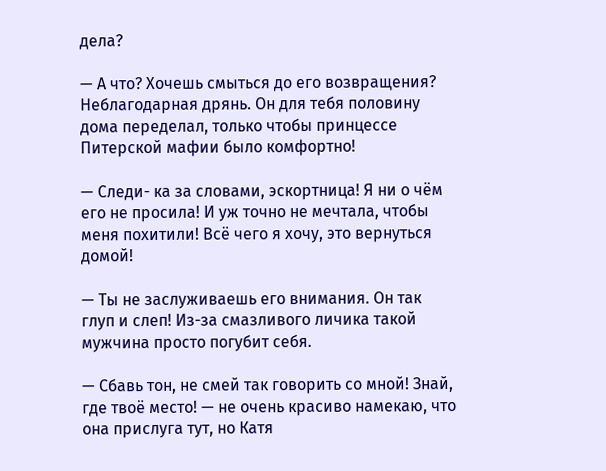дела?

— А что? Хочешь смыться до его возвращения? Неблагодарная дрянь. Он для тебя половину дома переделал, только чтобы принцессе Питерской мафии было комфортно!

— Следи- ка за словами, эскортница! Я ни о чём его не просила! И уж точно не мечтала, чтобы меня похитили! Всё чего я хочу, это вернуться домой!

— Ты не заслуживаешь его внимания. Он так глуп и слеп! Из-за смазливого личика такой мужчина просто погубит себя.

— Сбавь тон, не смей так говорить со мной! Знай, где твоё место! — не очень красиво намекаю, что она прислуга тут, но Катя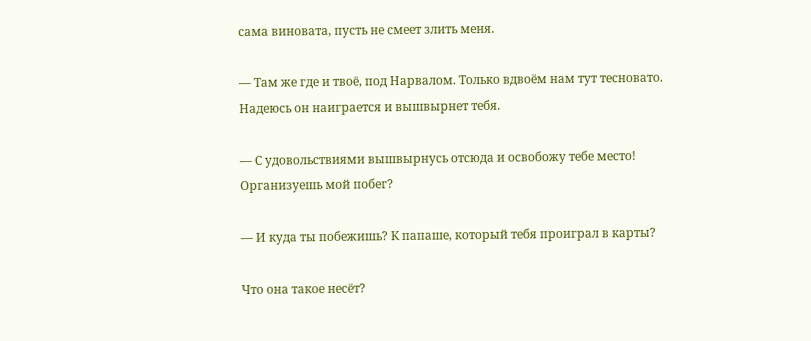сама виновата, пусть не смеет злить меня.

— Там же где и твоё, под Нарвалом. Только вдвоём нам тут тесновато. Надеюсь он наиграется и вышвырнет тебя.

— С удовольствиями вышвырнусь отсюда и освобожу тебе место! Организуешь мой побег?

— И куда ты побежишь? К папаше, который тебя проиграл в карты?

Что она такое несёт?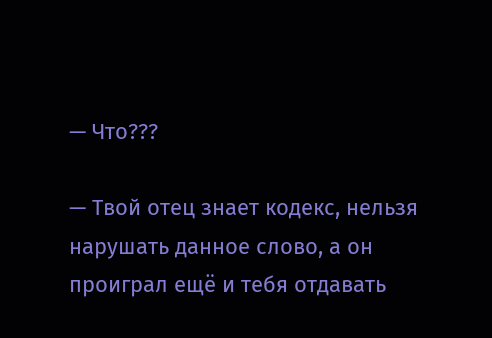— Что???

— Твой отец знает кодекс, нельзя нарушать данное слово, а он проиграл ещё и тебя отдавать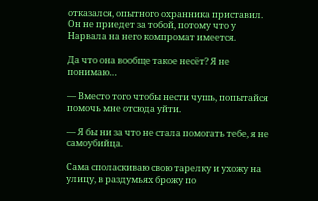отказался, опытного охранника приставил. Он не приедет за тобой, потому что у Нарвала на него компромат имеется.

Да что она вообще такое несёт? Я не понимаю…

— Вместо того чтобы нести чушь, попытайся помочь мне отсюда уйти.

— Я бы ни за что не стала помогать тебе, я не самоубийца.

Сама споласкиваю свою тарелку и ухожу на улицу, в раздумьях брожу по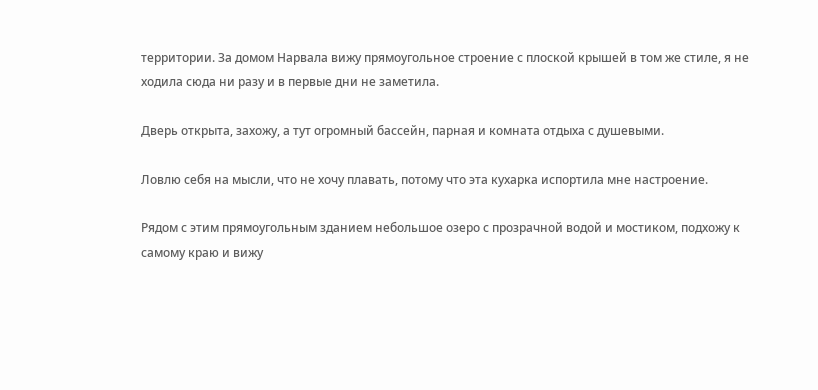территории. За домом Нарвала вижу прямоугольное строение с плоской крышей в том же стиле, я не ходила сюда ни разу и в первые дни не заметила.

Дверь открыта, захожу, а тут огромный бассейн, парная и комната отдыха с душевыми.

Ловлю себя на мысли, что не хочу плавать, потому что эта кухарка испортила мне настроение.

Рядом с этим прямоугольным зданием небольшое озеро с прозрачной водой и мостиком, подхожу к самому краю и вижу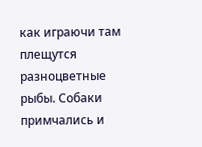как играючи там плещутся разноцветные рыбы. Собаки примчались и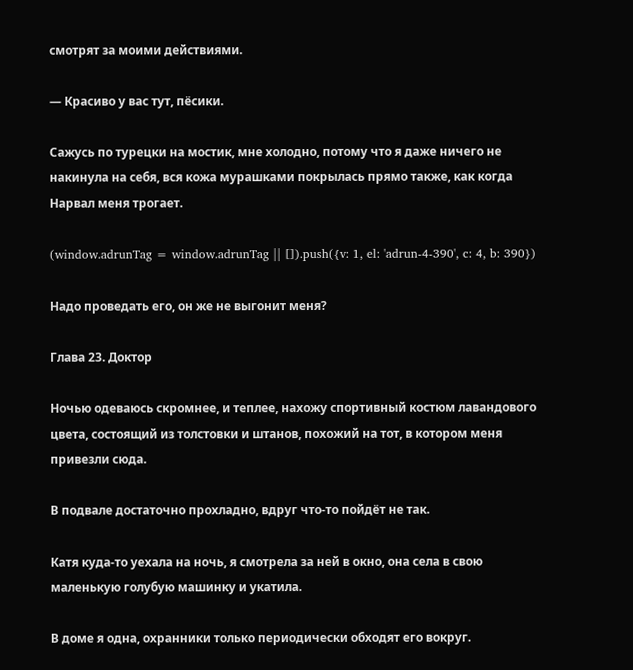смотрят за моими действиями.

— Красиво у вас тут, пёсики.

Сажусь по турецки на мостик, мне холодно, потому что я даже ничего не накинула на себя, вся кожа мурашками покрылась прямо также, как когда Нарвал меня трогает.

(window.adrunTag = window.adrunTag || []).push({v: 1, el: 'adrun-4-390', c: 4, b: 390})

Надо проведать его, он же не выгонит меня?

Глава 23. Доктор

Ночью одеваюсь скромнее, и теплее, нахожу спортивный костюм лавандового цвета, состоящий из толстовки и штанов, похожий на тот, в котором меня привезли сюда.

В подвале достаточно прохладно, вдруг что-то пойдёт не так.

Катя куда-то уехала на ночь, я смотрела за ней в окно, она села в свою маленькую голубую машинку и укатила.

В доме я одна, охранники только периодически обходят его вокруг.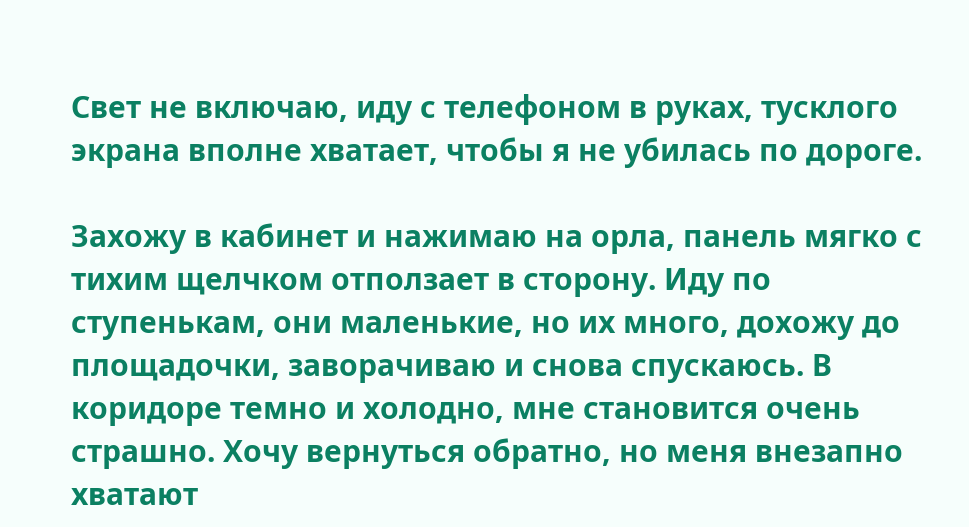Свет не включаю, иду с телефоном в руках, тусклого экрана вполне хватает, чтобы я не убилась по дороге.

Захожу в кабинет и нажимаю на орла, панель мягко с тихим щелчком отползает в сторону. Иду по ступенькам, они маленькие, но их много, дохожу до площадочки, заворачиваю и снова спускаюсь. В коридоре темно и холодно, мне становится очень страшно. Хочу вернуться обратно, но меня внезапно хватают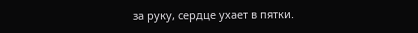за руку, сердце ухает в пятки.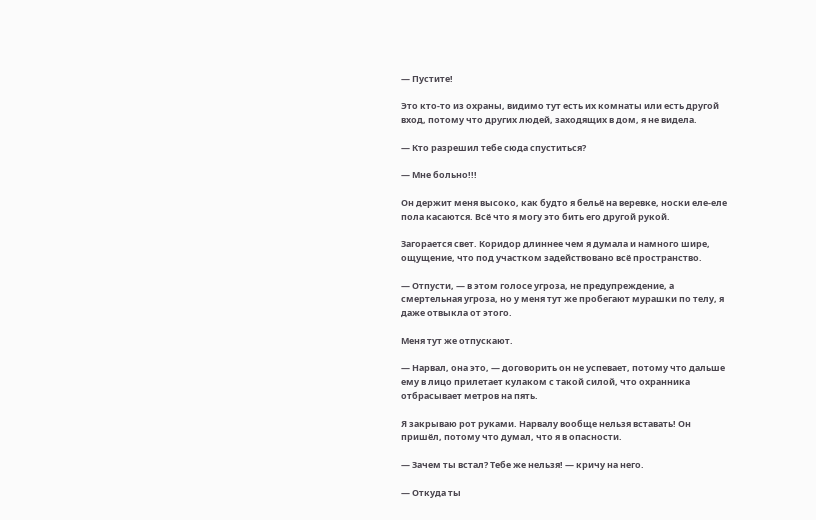— Пустите!

Это кто-то из охраны, видимо тут есть их комнаты или есть другой вход, потому что других людей, заходящих в дом, я не видела.

— Кто разрешил тебе сюда спуститься?

— Мне больно!!!

Он держит меня высоко, как будто я бельё на веревке, носки еле-еле пола касаются. Всё что я могу это бить его другой рукой.

Загорается свет. Коридор длиннее чем я думала и намного шире, ощущение, что под участком задействовано всё пространство.

— Отпусти, — в этом голосе угроза, не предупреждение, а смертельная угроза, но у меня тут же пробегают мурашки по телу, я даже отвыкла от этого.

Меня тут же отпускают.

— Нарвал, она это, — договорить он не успевает, потому что дальше ему в лицо прилетает кулаком с такой силой, что охранника отбрасывает метров на пять.

Я закрываю рот руками. Нарвалу вообще нельзя вставать! Он пришёл, потому что думал, что я в опасности.

— Зачем ты встал? Тебе же нельзя! — кричу на него.

— Откуда ты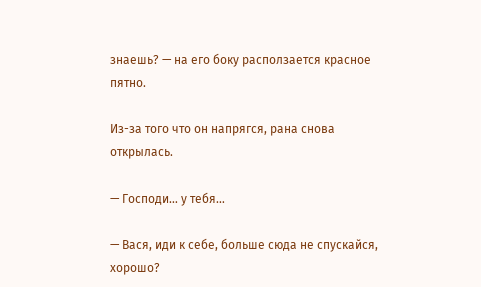знаешь? — на его боку расползается красное пятно.

Из-за того что он напрягся, рана снова открылась.

— Господи… у тебя…

— Вася, иди к себе, больше сюда не спускайся, хорошо?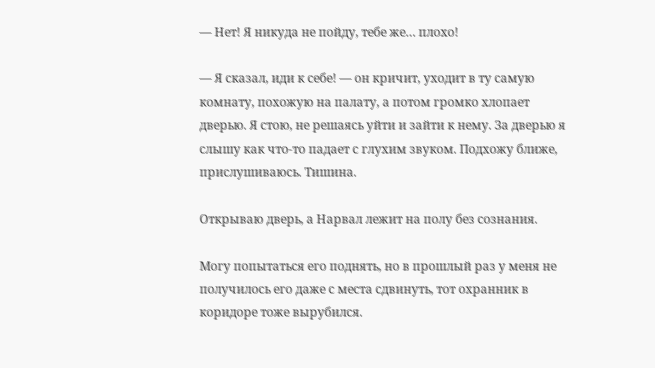— Нет! Я никуда не пойду, тебе же… плохо!

— Я сказал, иди к себе! — он кричит, уходит в ту самую комнату, похожую на палату, а потом громко хлопает дверью. Я стою, не решаясь уйти и зайти к нему. За дверью я слышу как что-то падает с глухим звуком. Подхожу ближе, прислушиваюсь. Тишина.

Открываю дверь, а Нарвал лежит на полу без сознания.

Могу попытаться его поднять, но в прошлый раз у меня не получилось его даже с места сдвинуть, тот охранник в коридоре тоже вырубился.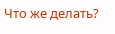Что же делать?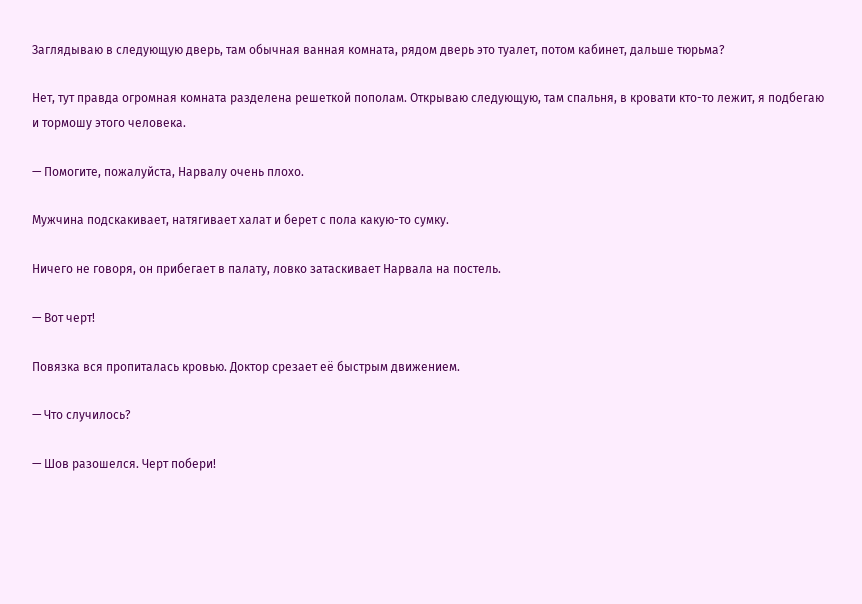Заглядываю в следующую дверь, там обычная ванная комната, рядом дверь это туалет, потом кабинет, дальше тюрьма?

Нет, тут правда огромная комната разделена решеткой пополам. Открываю следующую, там спальня, в кровати кто-то лежит, я подбегаю и тормошу этого человека.

— Помогите, пожалуйста, Нарвалу очень плохо.

Мужчина подскакивает, натягивает халат и берет с пола какую-то сумку.

Ничего не говоря, он прибегает в палату, ловко затаскивает Нарвала на постель.

— Вот черт!

Повязка вся пропиталась кровью. Доктор срезает её быстрым движением.

— Что случилось?

— Шов разошелся. Черт побери!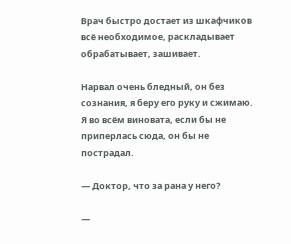Врач быстро достает из шкафчиков всё необходимое, раскладывает обрабатывает, зашивает.

Нарвал очень бледный, он без сознания, я беру его руку и сжимаю. Я во всём виновата, если бы не приперлась сюда, он бы не пострадал.

— Доктор, что за рана у него?

—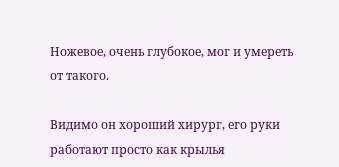Ножевое, очень глубокое, мог и умереть от такого.

Видимо он хороший хирург, его руки работают просто как крылья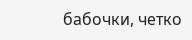бабочки, четко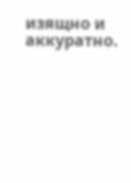изящно и аккуратно.